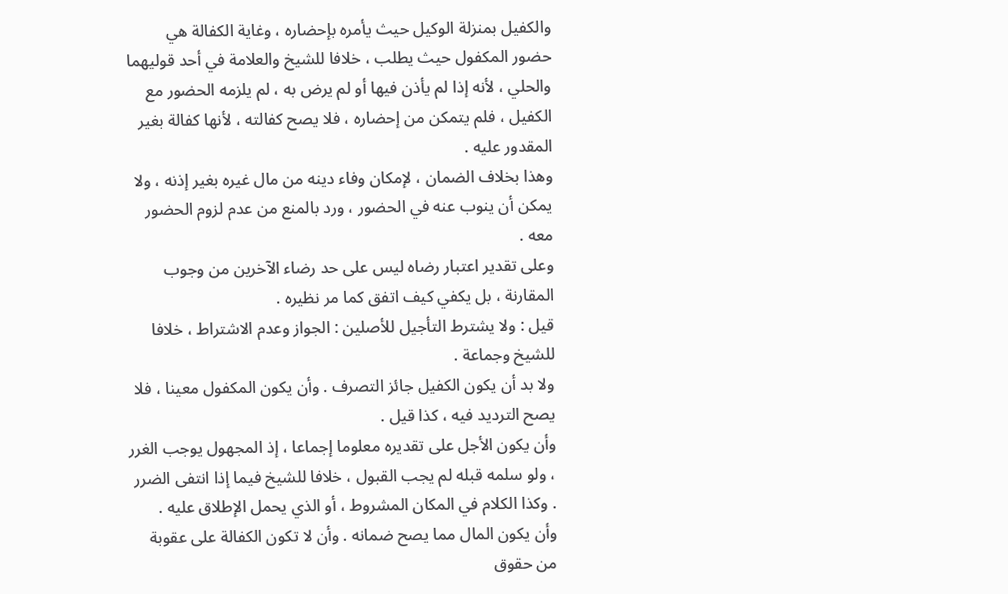والكفيل بمنزلة الوكيل حيث يأمره بإحضاره ، وغاية الكفالة هي حضور المكفول حيث يطلب ، خلافا للشيخ والعلامة في أحد قوليهما والحلي ، لأنه إذا لم يأذن فيها أو لم يرض به ، لم يلزمه الحضور مع الكفيل ، فلم يتمكن من إحضاره ، فلا يصح كفالته ، لأنها كفالة بغير المقدور عليه .
وهذا بخلاف الضمان ، لإمكان وفاء دينه من مال غيره بغير إذنه ، ولا يمكن أن ينوب عنه في الحضور ، ورد بالمنع من عدم لزوم الحضور معه .
وعلى تقدير اعتبار رضاه ليس على حد رضاء الآخرين من وجوب المقارنة ، بل يكفي كيف اتفق كما مر نظيره .
قيل : ولا يشترط التأجيل للأصلين : الجواز وعدم الاشتراط ، خلافا للشيخ وجماعة .
ولا بد أن يكون الكفيل جائز التصرف . وأن يكون المكفول معينا ، فلا يصح الترديد فيه ، كذا قيل .
وأن يكون الأجل على تقديره معلوما إجماعا ، إذ المجهول يوجب الغرر ، ولو سلمه قبله لم يجب القبول ، خلافا للشيخ فيما إذا انتفى الضرر . وكذا الكلام في المكان المشروط ، أو الذي يحمل الإطلاق عليه .
وأن يكون المال مما يصح ضمانه . وأن لا تكون الكفالة على عقوبة من حقوق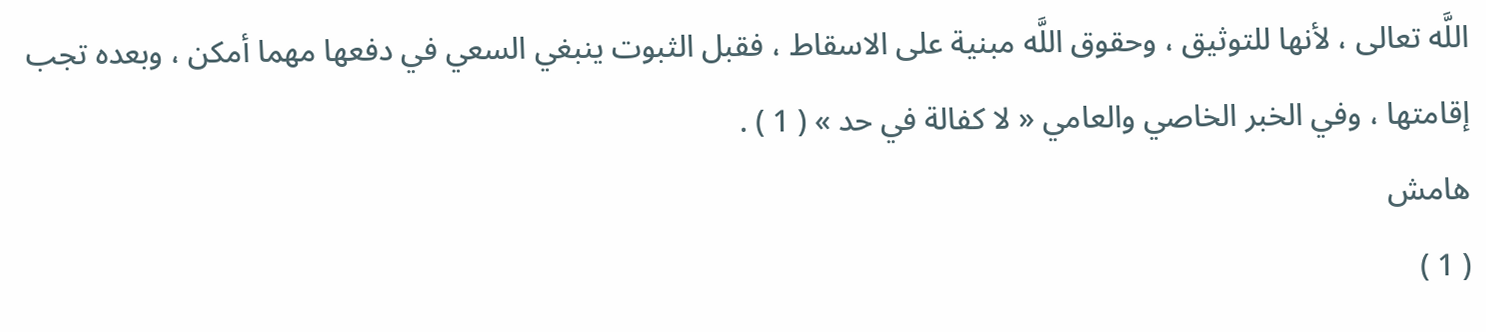اللَّه تعالى ، لأنها للتوثيق ، وحقوق اللَّه مبنية على الاسقاط ، فقبل الثبوت ينبغي السعي في دفعها مهما أمكن ، وبعده تجب إقامتها ، وفي الخبر الخاصي والعامي « لا كفالة في حد » ( 1 ) .
هامش
( 1 )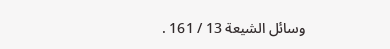وسائل الشيعة 13 / 161 .